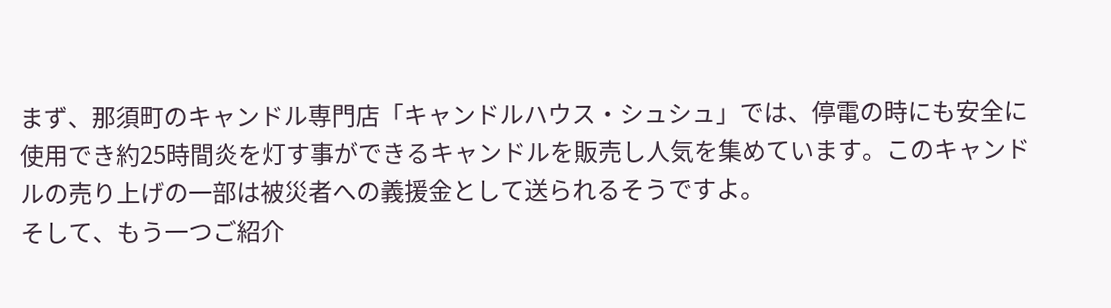まず、那須町のキャンドル専門店「キャンドルハウス・シュシュ」では、停電の時にも安全に使用でき約25時間炎を灯す事ができるキャンドルを販売し人気を集めています。このキャンドルの売り上げの一部は被災者への義援金として送られるそうですよ。
そして、もう一つご紹介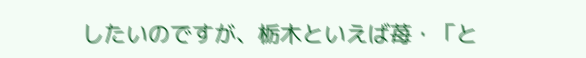したいのですが、栃木といえば苺・「と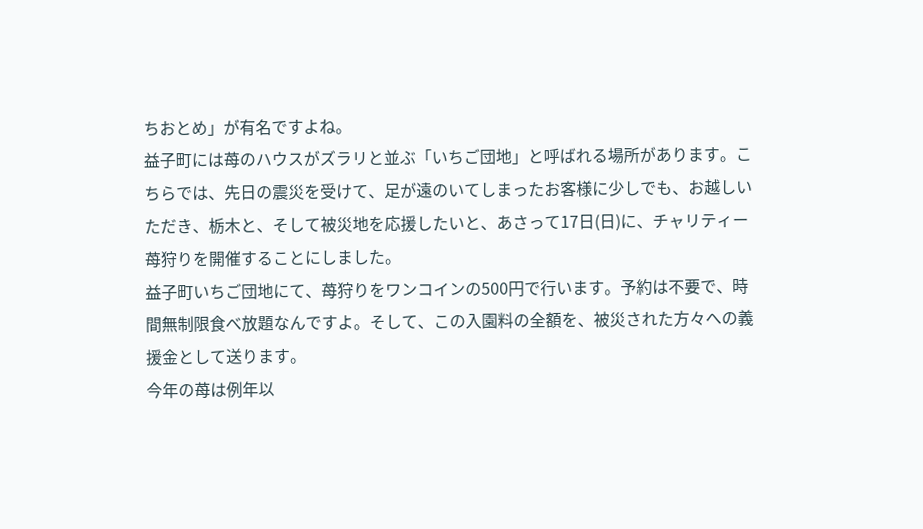ちおとめ」が有名ですよね。
益子町には苺のハウスがズラリと並ぶ「いちご団地」と呼ばれる場所があります。こちらでは、先日の震災を受けて、足が遠のいてしまったお客様に少しでも、お越しいただき、栃木と、そして被災地を応援したいと、あさって17日(日)に、チャリティー苺狩りを開催することにしました。
益子町いちご団地にて、苺狩りをワンコインの500円で行います。予約は不要で、時間無制限食べ放題なんですよ。そして、この入園料の全額を、被災された方々への義援金として送ります。
今年の苺は例年以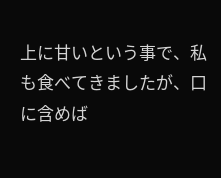上に甘いという事で、私も食べてきましたが、口に含めば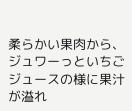柔らかい果肉から、ジュワーっといちごジュースの様に果汁が溢れ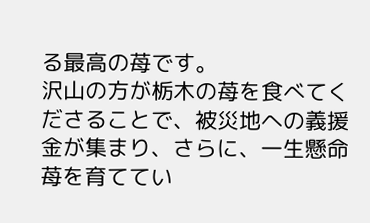る最高の苺です。
沢山の方が栃木の苺を食べてくださることで、被災地への義援金が集まり、さらに、一生懸命苺を育ててい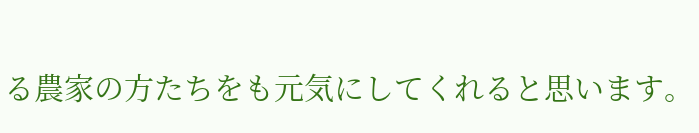る農家の方たちをも元気にしてくれると思います。